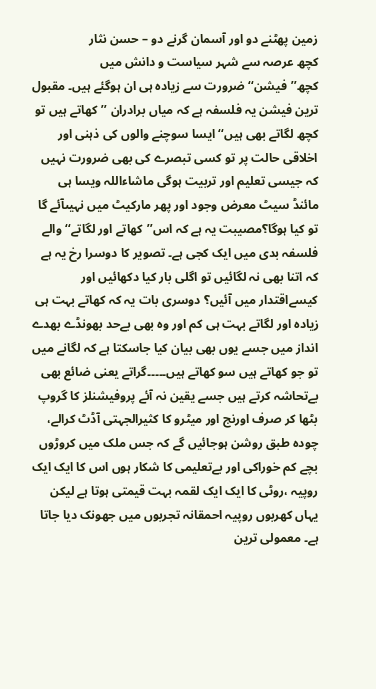زمین پھٹنے دو اور آسمان گرنے دو – حسن نثار
کچھ عرصہ سے شہر سیاست و دانش میں کچھ’’فیشن‘‘ ضرورت سے زیادہ ہی ان ہوگئے ہیں۔ مقبول ترین فیشن یہ فلسفہ ہے کہ میاں برادران ’’کھاتے ہیں تو کچھ لگاتے بھی ہیں‘‘ ایسا سوچنے والوں کی ذہنی اور اخلاقی حالت پر تو کسی تبصرے کی بھی ضرورت نہیں کہ جیسی تعلیم اور تربیت ہوگی ماشاءاللہ ویسا ہی مائنڈ سیٹ معرض وجود اور پھر مارکیٹ میں نہیںآئے گا تو کیا ہوگا؟مصیبت یہ ہے کہ اس’’کھاتے اور لگاتے‘‘ والے فلسفہ بدی میں ایک کجی ہے۔ تصویر کا دوسرا رخ یہ ہے کہ اتنا بھی نہ لگائیں تو اگلی بار کیا دکھائیں اور کیسےاقتدار میں آئیں؟ دوسری بات یہ کہ کھاتے بہت ہی زیادہ اور لگاتے بہت ہی کم اور وہ بھی بےحد بھونڈے بھدے انداز میں جسے یوں بھی بیان کیا جاسکتا ہے کہ لگانے میں تو جو کھاتے ہیں سو کھاتے ہیں۔۔۔۔۔گراتے یعنی ضائع بھی بےتحاشہ کرتے ہیں جسے یقین نہ آئے پروفیشنلز کا گروپ بٹھا کر صرف اورنج اور میٹرو کا کثیرالجہتی آڈٹ کرالے، چودہ طبق روشن ہوجائیں گے کہ جس ملک میں کروڑوں بچے کم خوراکی اور بےتعلیمی کا شکار ہوں اس کا ایک ایک روپیہ ،روٹی کا ایک ایک لقمہ بہت قیمتی ہوتا ہے لیکن یہاں کھربوں روپیہ احمقانہ تجربوں میں جھونک دیا جاتا ہے۔ معمولی ترین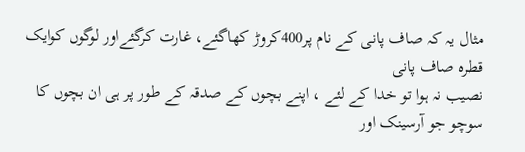مثال یہ کہ صاف پانی کے نام پر400کروڑ کھاگئے، غارت کرگئےاور لوگوں کوایک قطرہ صاف پانی
نصیب نہ ہوا تو خدا کے لئے ، اپنے بچوں کے صدقہ کے طور پر ہی ان بچوں کا سوچو جو آرسینک اور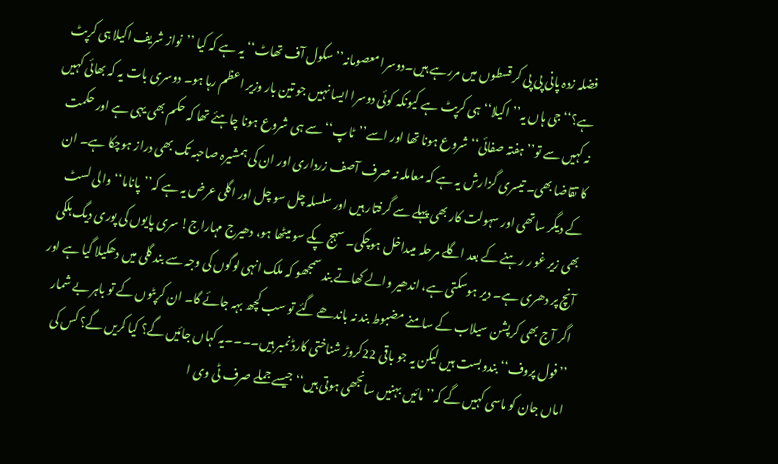فضلہ زدہ پانی پی پی کر قسطوں میں مررہے ہیں۔دوسرا معصومانہ’’سکول آف تھاٹ‘‘ یہ ہے کہ کیا ’’نواز شریف اکیلا ہی کرپٹ ہے؟‘‘ جی ہاں یہ’’اکیلا‘‘ ہی کرپٹ ہے کیونکہ کوئی دوسرا ایسا نہیں جو تین بار وزیر اعظم رہا ہو۔ دوسری بات یہ کہ بھائی کہیں نہ کہیں سے تو’’ہفتہ صفائی‘‘ شروع ہونا تھا اور اسے’’ٹاپ‘‘ سے ہی شروع ہونا چاہئے تھا کہ حکم بھی یہی ہے اور حکمت کا تقاضا بھی۔ تیسری گزارش یہ ہے کہ معاملہ نہ صرف آصف زرداری اور ان کی ہمشیرہ صاحبہ تک بھی دراز ہوچکا ہے۔ ان کے دیگر ساتھی اور سہولت کار بھی پہلے سے گرفتار ہیں اور سلسلہ چل سو چل اور اگلی عرض یہ ہے کہ’’پاناما‘‘ والی لسٹ بھی زیر غو ر رہنے کے بعد اگلے مرحلہ میںداخل ہوچکی۔ سہج پکے سو میٹھا ہو، دھیرج مہاراج! سری پایوں کی پوری دیگ ہلکی آنچ پر دھری ہے۔ دیر ہوسکتی ہے، اندھیر والے کھاتے بند سمجھو کہ ملک انہی لوگوں کی وجہ سے بند گلی میں دھکیلا گیا ہے اور اگر آج بھی کرپشن سیلاب کے سامنے مضبوط بند نہ باندھے گئے تو سب کچھ بہہ جائے گا۔ ان کرپٹوں کے تو باہر بے شمار ’’فول پروف‘‘ بندوبست ہیں لیکن یہ جو باقی 22کروڑ شناختی کارڈ نمبر ہیں۔۔۔۔یہ کہاں جائیں گے؟ کیا کریں گے؟ کس کی اماں جان کو ماسی کہیں گے کہ’’مائیں بہنیں سانجھی ہوتی ہیں‘‘ جیسے جملے صرف ٹی وی ا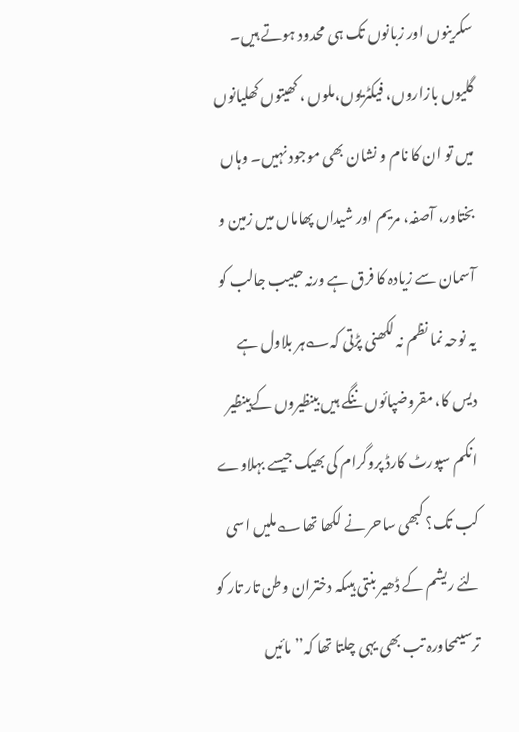سکرینوں اور زبانوں تک ہی محدود ہوتے ہیں۔ گلیوں بازاروں، فیکٹریوں،ملوں ، کھیتوں کھلیانوں میں تو ان کا نام و نشان بھی موجود نہیں۔ وہاں بختاور، آصفہ، مریم اور شیداں پھاماں میں زمین و آسمان سے زیادہ کا فرق ہے ورنہ حبیب جالب کو یہ نوحہ نما نظم نہ لکھنی پڑتی کہ؎ہر بلاول ہے دیس کا، مقروضپائوں ننگے ہیں بینظیروں کےبینظیر انکم سپورٹ کارڈ پروگرام کی بھیک جیسے بہلاوے کب تک؟ کبھی ساحر نے لکھا تھا؎ملیں اسی لئے ریشم کے ڈھیر بنتی ہیںکہ دختران وطن تار تار کو ترسیںمحاورہ تب بھی یہی چلتا تھا کہ’’مائیں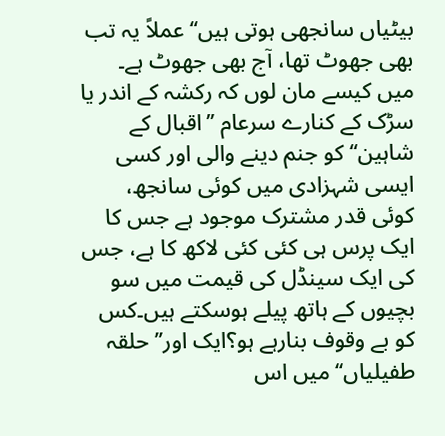بیٹیاں سانجھی ہوتی ہیں‘‘ عملاً یہ تب بھی جھوٹ تھا، آج بھی جھوٹ ہے۔ میں کیسے مان لوں کہ رکشہ کے اندر یا سڑک کے کنارے سرعام ’’اقبال کے شاہین‘‘ کو جنم دینے والی اور کسی ایسی شہزادی میں کوئی سانجھ، کوئی قدر مشترک موجود ہے جس کا ایک پرس ہی کئی کئی لاکھ کا ہے، جس کی ایک سینڈل کی قیمت میں سو بچیوں کے ہاتھ پیلے ہوسکتے ہیں۔کس کو بے وقوف بنارہے ہو؟ایک اور’’حلقہ طفیلیاں‘‘ میں اس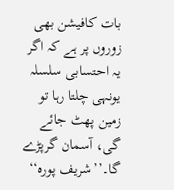بات کافیشن بھی زوروں پر ہے کہ اگر یہ احتسابی سلسلہ یونہی چلتا رہا تو زمین پھٹ جائے گی، آسمان گرپڑے گا۔’’شریف پورہ‘‘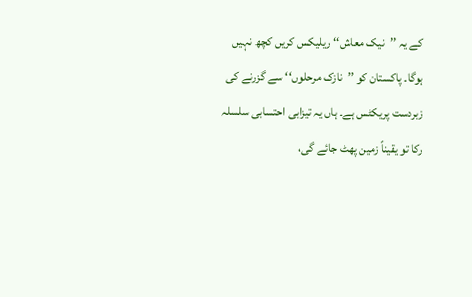کے یہ ’’نیک معاش‘‘ ریلیکس کریں کچھ نہیں ہوگا۔ پاکستان کو ’’نازک مرحلوں‘‘ سے گزرنے کی زبردست پریکٹس ہے۔ ہاں یہ تیزابی احتسابی سلسلہ رکا تو یقیناً زمین پھٹ جائے گی،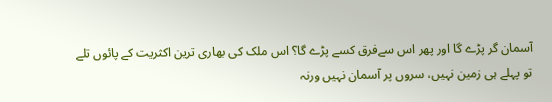آسمان گر پڑے گا اور پھر اس سےفرق کسے پڑے گا؟ اس ملک کی بھاری ترین اکثریت کے پائوں تلے تو پہلے ہی زمین نہیں، سروں پر آسمان نہیں ورنہ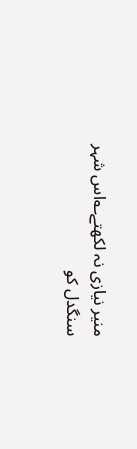منیر نیازی نہ لکھتے؎اس شہر سنگدل کو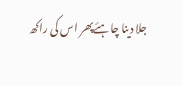جلا دینا چاہئےپھر اس کی راکھ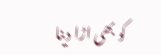کو بھی اڑا دینا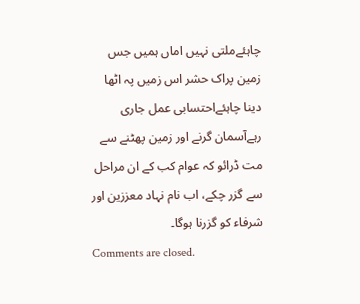چاہئےملتی نہیں اماں ہمیں جس زمین پراک حشر اس زمیں پہ اٹھا دینا چاہئےاحتسابی عمل جاری رہےآسمان گرنے اور زمین پھٹنے سے مت ڈرائو کہ عوام کب کے ان مراحل سے گزر چکے، اب نام نہاد معززین اور شرفاء کو گزرنا ہوگا۔
Comments are closed.